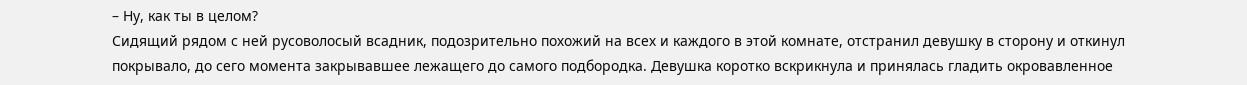– Ну, как ты в целом?
Сидящий рядом с ней русоволосый всадник, подозрительно похожий на всех и каждого в этой комнате, отстранил девушку в сторону и откинул покрывало, до сего момента закрывавшее лежащего до самого подбородка. Девушка коротко вскрикнула и принялась гладить окровавленное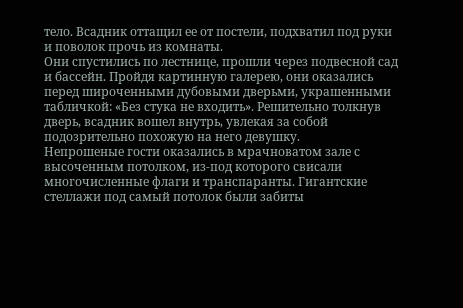тело. Всадник оттащил ее от постели, подхватил под руки и поволок прочь из комнаты.
Они спустились по лестнице, прошли через подвесной сад и бассейн. Пройдя картинную галерею, они оказались перед широченными дубовыми дверьми, украшенными табличкой: «Без стука не входить». Решительно толкнув дверь, всадник вошел внутрь, увлекая за собой подозрительно похожую на него девушку.
Непрошеные гости оказались в мрачноватом зале с высоченным потолком, из-под которого свисали многочисленные флаги и транспаранты. Гигантские стеллажи под самый потолок были забиты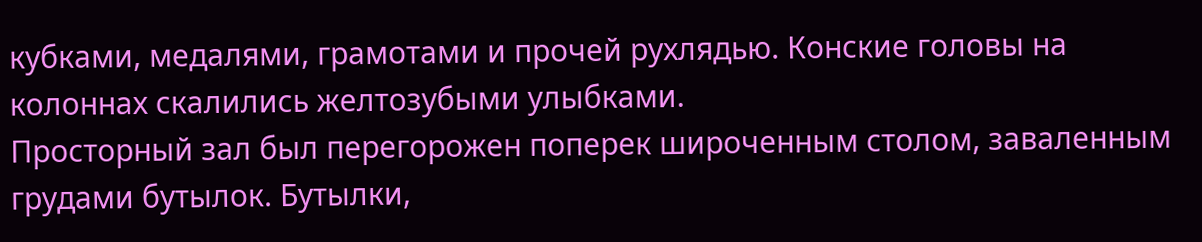кубками, медалями, грамотами и прочей рухлядью. Конские головы на колоннах скалились желтозубыми улыбками.
Просторный зал был перегорожен поперек широченным столом, заваленным грудами бутылок. Бутылки,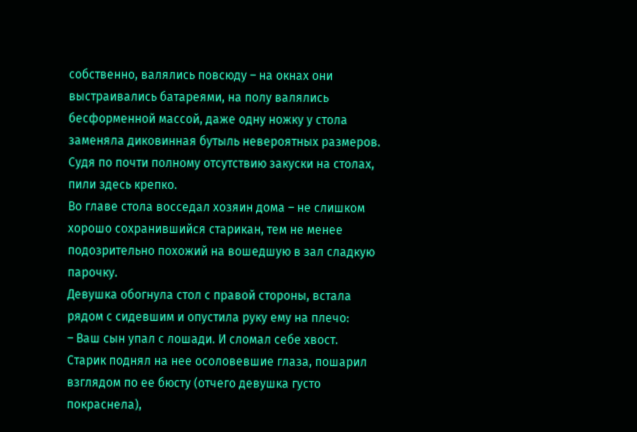собственно, валялись повсюду – на окнах они выстраивались батареями, на полу валялись бесформенной массой, даже одну ножку у стола заменяла диковинная бутыль невероятных размеров. Судя по почти полному отсутствию закуски на столах, пили здесь крепко.
Во главе стола восседал хозяин дома – не слишком хорошо сохранившийся старикан, тем не менее подозрительно похожий на вошедшую в зал сладкую парочку.
Девушка обогнула стол с правой стороны, встала рядом с сидевшим и опустила руку ему на плечо:
– Ваш сын упал с лошади. И сломал себе хвост.
Старик поднял на нее осоловевшие глаза, пошарил взглядом по ее бюсту (отчего девушка густо покраснела),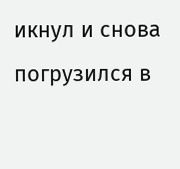икнул и снова погрузился в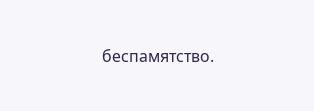беспамятство.